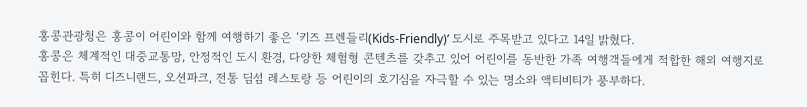홍콩관광청은 홍콩이 어린이와 함께 여행하기 좋은 ‘키즈 프렌들리(Kids-Friendly)’ 도시로 주목받고 있다고 14일 밝혔다.
홍콩은 체계적인 대중교통망, 안정적인 도시 환경, 다양한 체험형 콘텐츠를 갖추고 있어 어린이를 동반한 가족 여행객들에게 적합한 해외 여행지로 꼽힌다. 특히 디즈니랜드, 오션파크, 전통 딤섬 레스토랑 등 어린이의 호기심을 자극할 수 있는 명소와 액티비티가 풍부하다.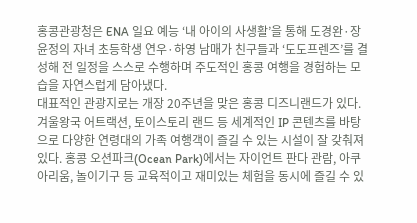홍콩관광청은 ENA 일요 예능 ‘내 아이의 사생활’을 통해 도경완·장윤정의 자녀 초등학생 연우·하영 남매가 친구들과 ‘도도프렌즈’를 결성해 전 일정을 스스로 수행하며 주도적인 홍콩 여행을 경험하는 모습을 자연스럽게 담아냈다.
대표적인 관광지로는 개장 20주년을 맞은 홍콩 디즈니랜드가 있다. 겨울왕국 어트랙션, 토이스토리 랜드 등 세계적인 IP 콘텐츠를 바탕으로 다양한 연령대의 가족 여행객이 즐길 수 있는 시설이 잘 갖춰져 있다. 홍콩 오션파크(Ocean Park)에서는 자이언트 판다 관람, 아쿠아리움, 놀이기구 등 교육적이고 재미있는 체험을 동시에 즐길 수 있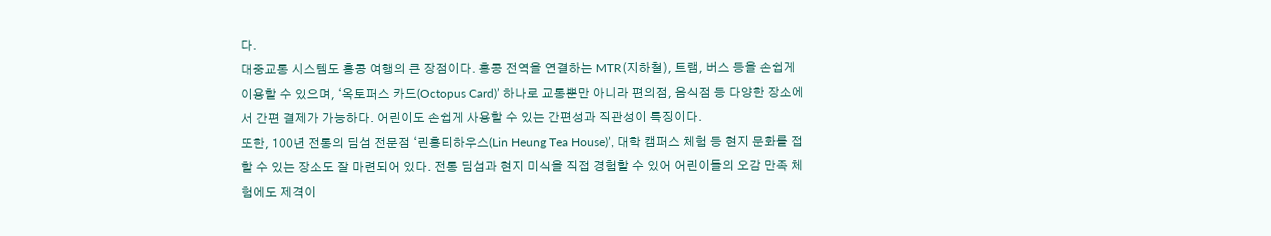다.
대중교통 시스템도 홍콩 여행의 큰 장점이다. 홍콩 전역을 연결하는 MTR(지하철), 트램, 버스 등을 손쉽게 이용할 수 있으며, ‘옥토퍼스 카드(Octopus Card)’ 하나로 교통뿐만 아니라 편의점, 음식점 등 다양한 장소에서 간편 결제가 가능하다. 어린이도 손쉽게 사용할 수 있는 간편성과 직관성이 특징이다.
또한, 100년 전통의 딤섬 전문점 ‘린흥티하우스(Lin Heung Tea House)’, 대학 캠퍼스 체험 등 현지 문화를 접할 수 있는 장소도 잘 마련되어 있다. 전통 딤섬과 현지 미식을 직접 경험할 수 있어 어린이들의 오감 만족 체험에도 제격이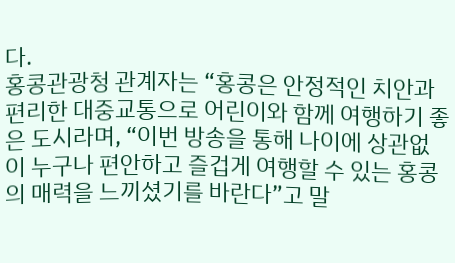다.
홍콩관광청 관계자는 “홍콩은 안정적인 치안과 편리한 대중교통으로 어린이와 함께 여행하기 좋은 도시라며, “이번 방송을 통해 나이에 상관없이 누구나 편안하고 즐겁게 여행할 수 있는 홍콩의 매력을 느끼셨기를 바란다”고 말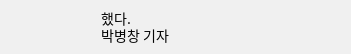했다.
박병창 기자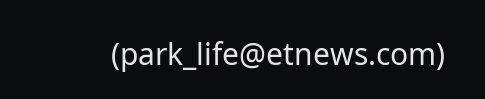(park_life@etnews.com)